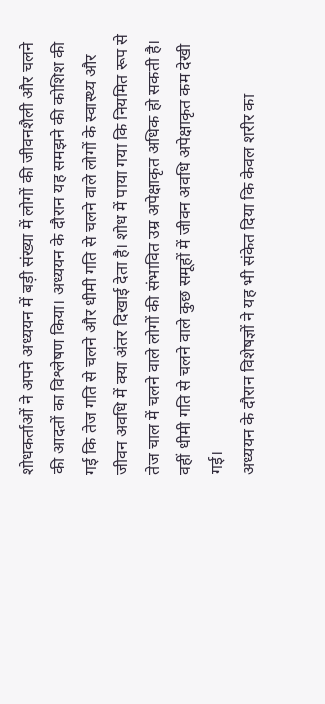शोधकर्ताओं ने अपने अध्ययन में बड़ी संख्या में लोगों की जीवनशैली और चलने की आदतों का विश्लेषण किया। अध्ययन के दौरान यह समझने की कोशिश की गई कि तेज गति से चलने और धीमी गति से चलने वाले लोगों के स्वास्थ्य और जीवन अवधि में क्या अंतर दिखाई देता है। शोध में पाया गया कि नियमित रूप से तेज चाल में चलने वाले लोगों की संभावित उम्र अपेक्षाकृत अधिक हो सकती है। वहीं धीमी गति से चलने वाले कुछ समूहों में जीवन अवधि अपेक्षाकृत कम देखी गई।
अध्ययन के दौरान विशेषज्ञों ने यह भी संकेत दिया कि केवल शरीर का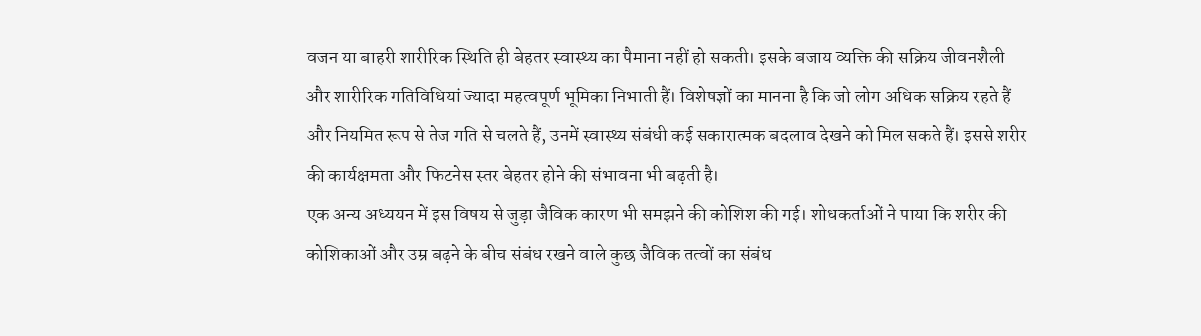वजन या बाहरी शारीरिक स्थिति ही बेहतर स्वास्थ्य का पैमाना नहीं हो सकती। इसके बजाय व्यक्ति की सक्रिय जीवनशैली और शारीरिक गतिविधियां ज्यादा महत्वपूर्ण भूमिका निभाती हैं। विशेषज्ञों का मानना है कि जो लोग अधिक सक्रिय रहते हैं और नियमित रूप से तेज गति से चलते हैं, उनमें स्वास्थ्य संबंधी कई सकारात्मक बदलाव देखने को मिल सकते हैं। इससे शरीर की कार्यक्षमता और फिटनेस स्तर बेहतर होने की संभावना भी बढ़ती है।
एक अन्य अध्ययन में इस विषय से जुड़ा जैविक कारण भी समझने की कोशिश की गई। शोधकर्ताओं ने पाया कि शरीर की कोशिकाओं और उम्र बढ़ने के बीच संबंध रखने वाले कुछ जैविक तत्वों का संबंध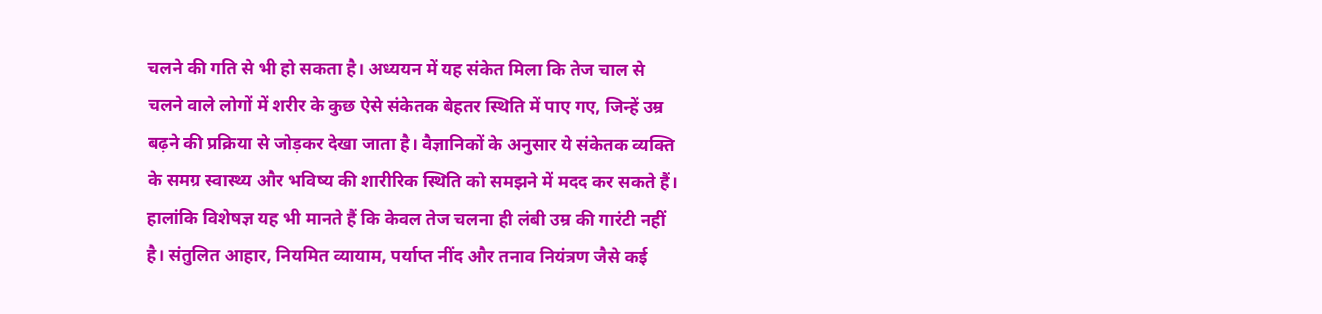चलने की गति से भी हो सकता है। अध्ययन में यह संकेत मिला कि तेज चाल से चलने वाले लोगों में शरीर के कुछ ऐसे संकेतक बेहतर स्थिति में पाए गए, जिन्हें उम्र बढ़ने की प्रक्रिया से जोड़कर देखा जाता है। वैज्ञानिकों के अनुसार ये संकेतक व्यक्ति के समग्र स्वास्थ्य और भविष्य की शारीरिक स्थिति को समझने में मदद कर सकते हैं।
हालांकि विशेषज्ञ यह भी मानते हैं कि केवल तेज चलना ही लंबी उम्र की गारंटी नहीं है। संतुलित आहार, नियमित व्यायाम, पर्याप्त नींद और तनाव नियंत्रण जैसे कई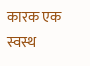कारक एक स्वस्थ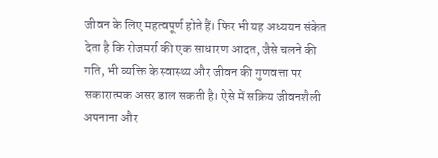जीवन के लिए महत्वपूर्ण होते हैं। फिर भी यह अध्ययन संकेत देता है कि रोजमर्रा की एक साधारण आदत, जैसे चलने की गति, भी व्यक्ति के स्वास्थ्य और जीवन की गुणवत्ता पर सकारात्मक असर डाल सकती है। ऐसे में सक्रिय जीवनशैली अपनाना और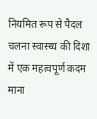नियमित रूप से पैदल चलना स्वास्थ्य की दिशा में एक महत्वपूर्ण कदम माना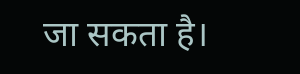जा सकता है।